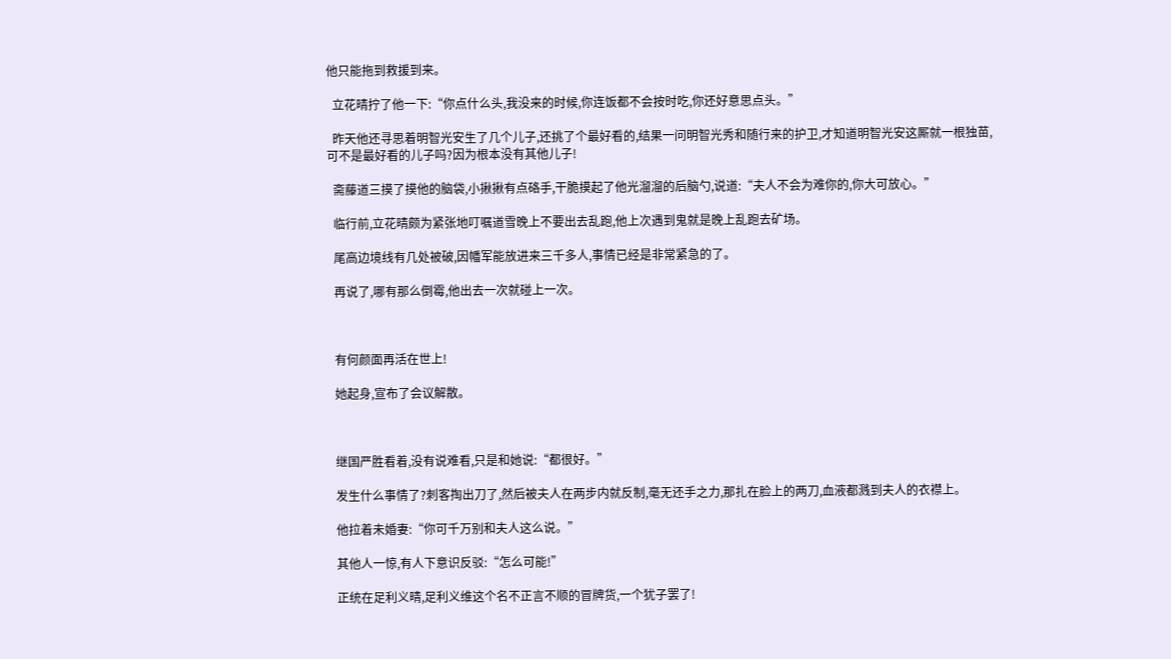他只能拖到救援到来。

  立花晴拧了他一下:“你点什么头,我没来的时候,你连饭都不会按时吃,你还好意思点头。”

  昨天他还寻思着明智光安生了几个儿子,还挑了个最好看的,结果一问明智光秀和随行来的护卫,才知道明智光安这厮就一根独苗,可不是最好看的儿子吗?因为根本没有其他儿子!

  斋藤道三摸了摸他的脑袋,小揪揪有点硌手,干脆摸起了他光溜溜的后脑勺,说道:“夫人不会为难你的,你大可放心。”

  临行前,立花晴颇为紧张地叮嘱道雪晚上不要出去乱跑,他上次遇到鬼就是晚上乱跑去矿场。

  尾高边境线有几处被破,因幡军能放进来三千多人,事情已经是非常紧急的了。

  再说了,哪有那么倒霉,他出去一次就碰上一次。



  有何颜面再活在世上!

  她起身,宣布了会议解散。



  继国严胜看着,没有说难看,只是和她说:“都很好。”

  发生什么事情了?刺客掏出刀了,然后被夫人在两步内就反制,毫无还手之力,那扎在脸上的两刀,血液都溅到夫人的衣襟上。

  他拉着未婚妻:“你可千万别和夫人这么说。”

  其他人一惊,有人下意识反驳:“怎么可能!”

  正统在足利义晴,足利义维这个名不正言不顺的冒牌货,一个犹子罢了!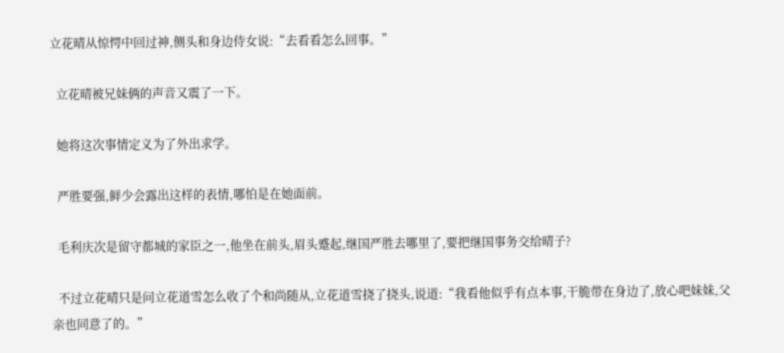立花晴从惊愕中回过神,侧头和身边侍女说:“去看看怎么回事。”

  立花晴被兄妹俩的声音又震了一下。

  她将这次事情定义为了外出求学。

  严胜要强,鲜少会露出这样的表情,哪怕是在她面前。

  毛利庆次是留守都城的家臣之一,他坐在前头,眉头蹙起,继国严胜去哪里了,要把继国事务交给晴子?

  不过立花晴只是问立花道雪怎么收了个和尚随从,立花道雪挠了挠头,说道:“我看他似乎有点本事,干脆带在身边了,放心吧妹妹,父亲也同意了的。”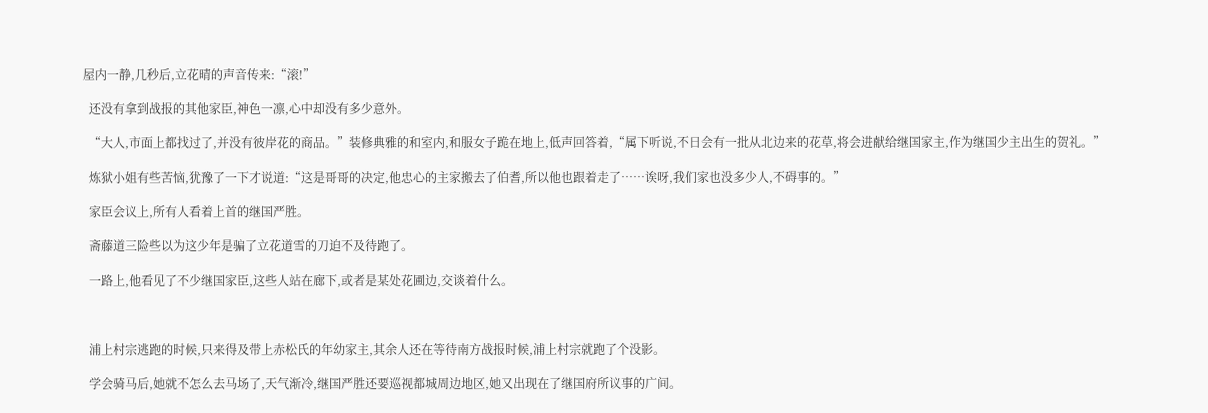屋内一静,几秒后,立花晴的声音传来:“滚!”

  还没有拿到战报的其他家臣,神色一凛,心中却没有多少意外。

  “大人,市面上都找过了,并没有彼岸花的商品。”装修典雅的和室内,和服女子跪在地上,低声回答着,“属下听说,不日会有一批从北边来的花草,将会进献给继国家主,作为继国少主出生的贺礼。”

  炼狱小姐有些苦恼,犹豫了一下才说道:“这是哥哥的决定,他忠心的主家搬去了伯耆,所以他也跟着走了……诶呀,我们家也没多少人,不碍事的。”

  家臣会议上,所有人看着上首的继国严胜。

  斋藤道三险些以为这少年是骗了立花道雪的刀迫不及待跑了。

  一路上,他看见了不少继国家臣,这些人站在廊下,或者是某处花圃边,交谈着什么。



  浦上村宗逃跑的时候,只来得及带上赤松氏的年幼家主,其余人还在等待南方战报时候,浦上村宗就跑了个没影。

  学会骑马后,她就不怎么去马场了,天气渐冷,继国严胜还要巡视都城周边地区,她又出现在了继国府所议事的广间。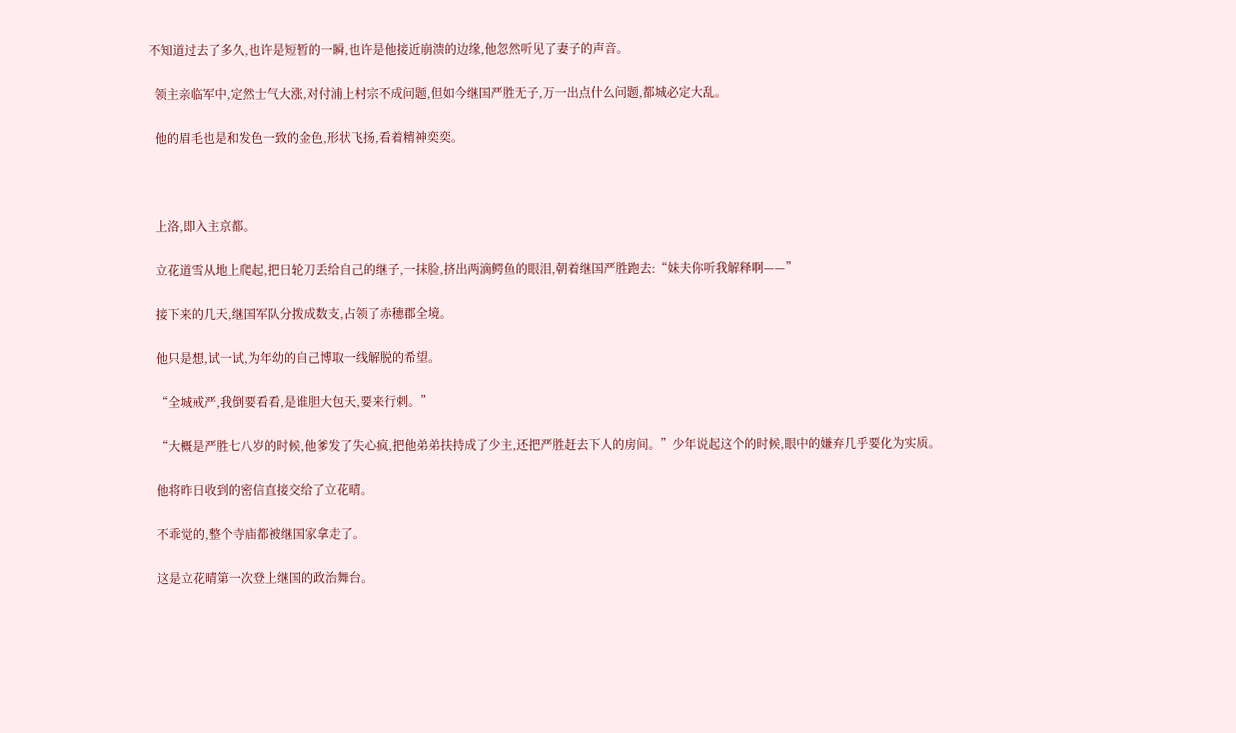不知道过去了多久,也许是短暂的一瞬,也许是他接近崩溃的边缘,他忽然听见了妻子的声音。

  领主亲临军中,定然士气大涨,对付浦上村宗不成问题,但如今继国严胜无子,万一出点什么问题,都城必定大乱。

  他的眉毛也是和发色一致的金色,形状飞扬,看着精神奕奕。



  上洛,即入主京都。

  立花道雪从地上爬起,把日轮刀丢给自己的继子,一抹脸,挤出两滴鳄鱼的眼泪,朝着继国严胜跑去:“妹夫你听我解释啊——”

  接下来的几天,继国军队分拨成数支,占领了赤穗郡全境。

  他只是想,试一试,为年幼的自己博取一线解脱的希望。

  “全城戒严,我倒要看看,是谁胆大包天,要来行刺。”

  “大概是严胜七八岁的时候,他爹发了失心疯,把他弟弟扶持成了少主,还把严胜赶去下人的房间。”少年说起这个的时候,眼中的嫌弃几乎要化为实质。

  他将昨日收到的密信直接交给了立花晴。

  不乖觉的,整个寺庙都被继国家拿走了。

  这是立花晴第一次登上继国的政治舞台。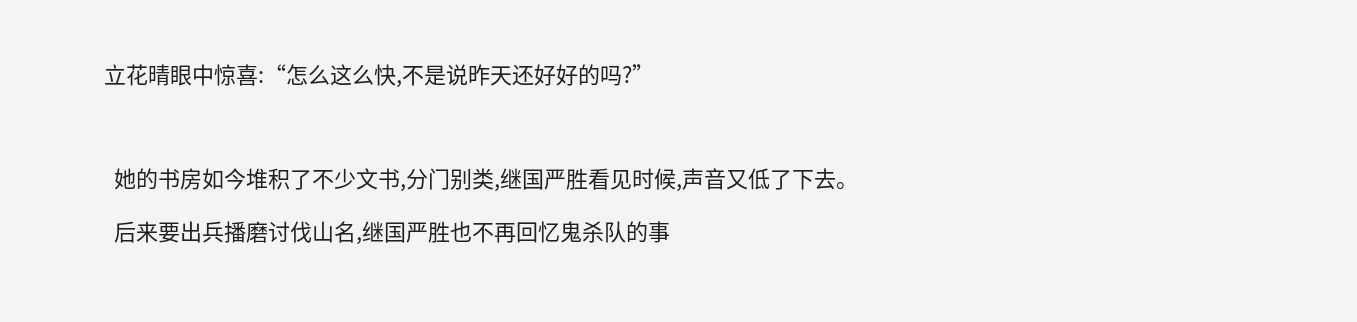立花晴眼中惊喜:“怎么这么快,不是说昨天还好好的吗?”



  她的书房如今堆积了不少文书,分门别类,继国严胜看见时候,声音又低了下去。

  后来要出兵播磨讨伐山名,继国严胜也不再回忆鬼杀队的事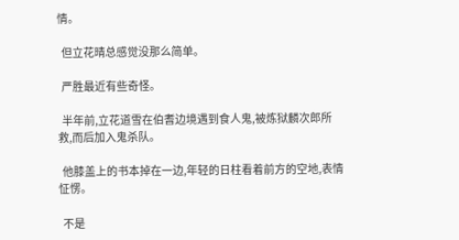情。

  但立花晴总感觉没那么简单。

  严胜最近有些奇怪。

  半年前,立花道雪在伯耆边境遇到食人鬼,被炼狱麟次郎所救,而后加入鬼杀队。

  他膝盖上的书本掉在一边,年轻的日柱看着前方的空地,表情怔愣。

  不是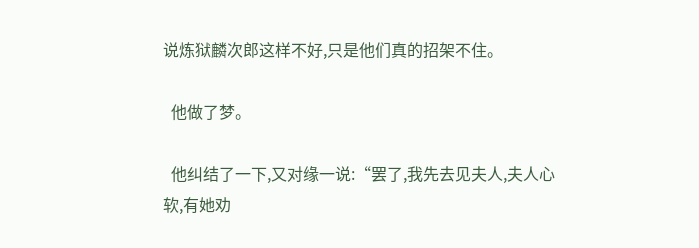说炼狱麟次郎这样不好,只是他们真的招架不住。

  他做了梦。

  他纠结了一下,又对缘一说:“罢了,我先去见夫人,夫人心软,有她劝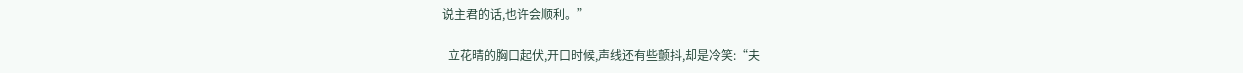说主君的话,也许会顺利。”

  立花晴的胸口起伏,开口时候,声线还有些颤抖,却是冷笑:“夫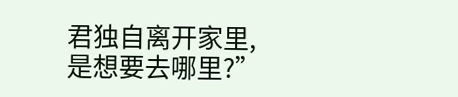君独自离开家里,是想要去哪里?”